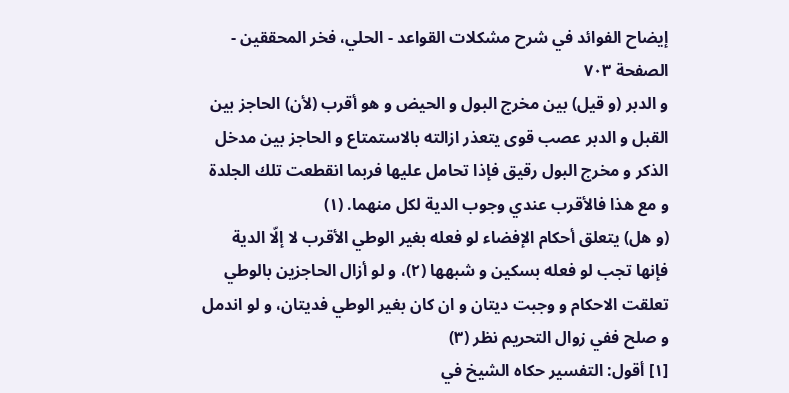إيضاح الفوائد في شرح مشكلات القواعد - الحلي، فخر المحققين - الصفحة ٧٠٣
و الدبر (و قيل) بين مخرج البول و الحيض و هو أقرب (لأن) الحاجز بين القبل و الدبر عصب قوى يتعذر ازالته بالاستمتاع و الحاجز بين مدخل الذكر و مخرج البول رقيق فإذا تحامل عليها فربما انقطعت تلك الجلدة و مع هذا فالأقرب عندي وجوب الدية لكل منهما. (١)
(و هل) يتعلق أحكام الإفضاء لو فعله بغير الوطي الأقرب لا إلّا الدية فإنها تجب لو فعله بسكين و شبهها (٢)، و لو أزال الحاجزين بالوطي تعلقت الاحكام و وجبت ديتان و ان كان بغير الوطي فديتان، و لو اندمل و صلح ففي زوال التحريم نظر (٣)
[١] أقول: التفسير حكاه الشيخ في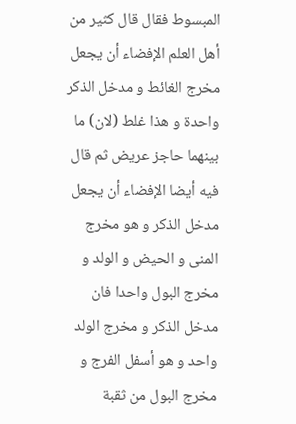المبسوط فقال قال كثير من أهل العلم الإفضاء أن يجعل مخرج الغائط و مدخل الذكر واحدة و هذا غلط (لان) ما بينهما حاجز عريض ثم قال فيه أيضا الإفضاء أن يجعل مدخل الذكر و هو مخرج المنى و الحيض و الولد و مخرج البول واحدا فان مدخل الذكر و مخرج الولد واحد و هو أسفل الفرج و مخرج البول من ثقبة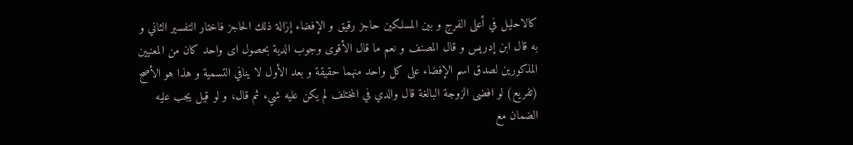كالاحليل في أعلى الفرج و بين المسلكين حاجز رقيق و الإفضاء إزالة ذلك الحاجز فاختار التفسير الثاني و به قال ابن إدريس و قال المصنف و نعم ما قال الأقوى وجوب الدية بحصول اى واحد كان من المعنيين المذكورين لصدق اسم الإفضاء على كل واحد منهما حقيقة و بعد الأول لا ينافي التسمية و هذا هو الأصح (تفريع) لو افضى الزوجة البالغة قال والدي في المختلف لم يكن عليه شيء ثم قال، و لو قيل يجب عليه الضمان مع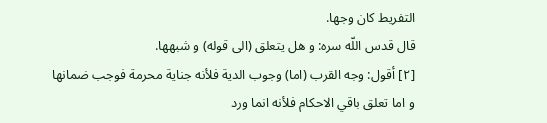التفريط كان وجها.
قال قدس اللّه سره: و هل يتعلق (الى قوله) و شبهها.
[٢] أقول: وجه القرب (اما) وجوب الدية فلأنه جناية محرمة فوجب ضمانها و اما تعلق باقي الاحكام فلأنه انما ورد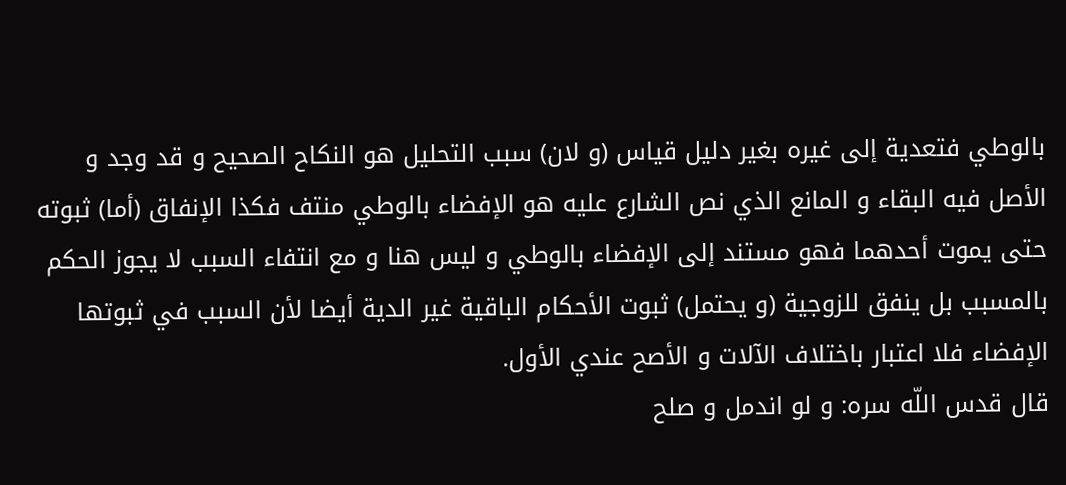بالوطي فتعدية إلى غيره بغير دليل قياس (و لان) سبب التحليل هو النكاح الصحيح و قد وجد و الأصل فيه البقاء و المانع الذي نص الشارع عليه هو الإفضاء بالوطي منتف فكذا الإنفاق (أما) ثبوته حتى يموت أحدهما فهو مستند إلى الإفضاء بالوطي و ليس هنا و مع انتفاء السبب لا يجوز الحكم بالمسبب بل ينفق للزوجية (و يحتمل) ثبوت الأحكام الباقية غير الدية أيضا لأن السبب في ثبوتها الإفضاء فلا اعتبار باختلاف الآلات و الأصح عندي الأول.
قال قدس اللّه سره: و لو اندمل و صلح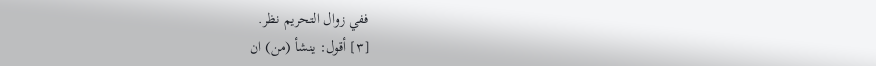ففي زوال التحريم نظر.
[٣] أقول: ينشأ (من) ان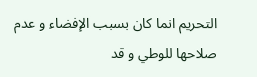التحريم انما كان بسبب الإفضاء و عدم صلاحها للوطي و قد